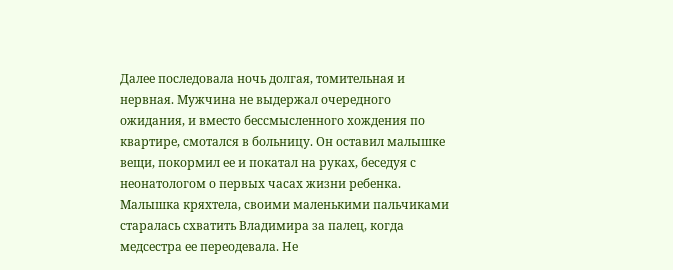Далее последовала ночь долгая, томительная и нервная. Мужчина не выдержал очередного ожидания, и вместо бессмысленного хождения по квартире, смотался в больницу. Он оставил малышке вещи, покормил ее и покатал на руках, беседуя с неонатологом о первых часах жизни ребенка. Малышка кряхтела, своими маленькими пальчиками старалась схватить Владимира за палец, когда медсестра ее переодевала. Не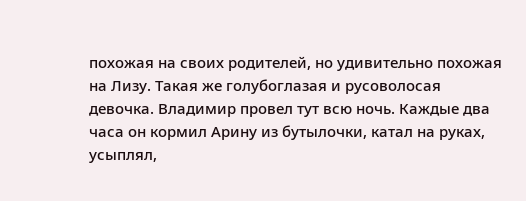похожая на своих родителей, но удивительно похожая на Лизу. Такая же голубоглазая и русоволосая девочка. Владимир провел тут всю ночь. Каждые два часа он кормил Арину из бутылочки, катал на руках, усыплял,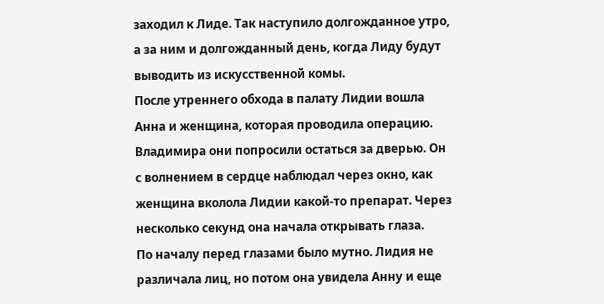заходил к Лиде. Так наступило долгожданное утро, а за ним и долгожданный день, когда Лиду будут выводить из искусственной комы.
После утреннего обхода в палату Лидии вошла Анна и женщина, которая проводила операцию. Владимира они попросили остаться за дверью. Он с волнением в сердце наблюдал через окно, как женщина вколола Лидии какой-то препарат. Через несколько секунд она начала открывать глаза.
По началу перед глазами было мутно. Лидия не различала лиц, но потом она увидела Анну и еще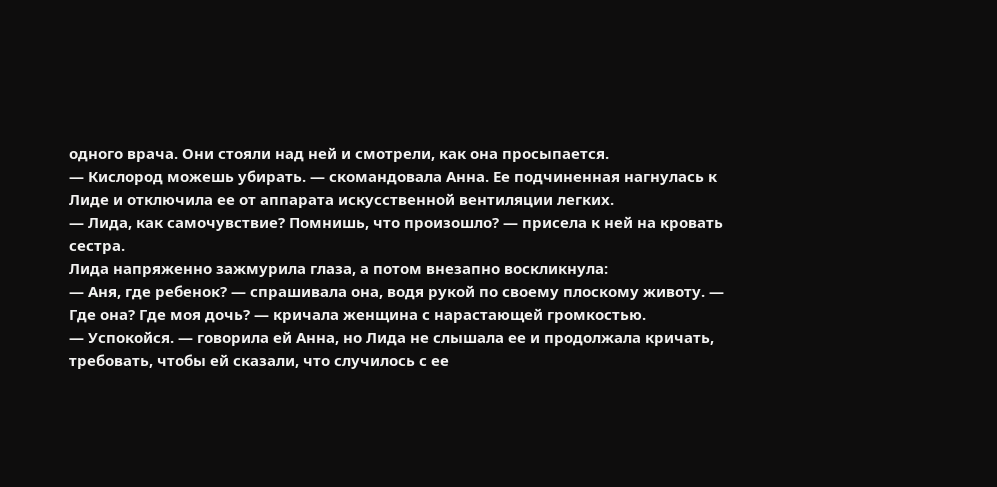одного врача. Они стояли над ней и смотрели, как она просыпается.
— Кислород можешь убирать. — скомандовала Анна. Ее подчиненная нагнулась к Лиде и отключила ее от аппарата искусственной вентиляции легких.
— Лида, как самочувствие? Помнишь, что произошло? — присела к ней на кровать сестра.
Лида напряженно зажмурила глаза, а потом внезапно воскликнула:
— Аня, где ребенок? — спрашивала она, водя рукой по своему плоскому животу. — Где она? Где моя дочь? — кричала женщина с нарастающей громкостью.
— Успокойся. — говорила ей Анна, но Лида не слышала ее и продолжала кричать, требовать, чтобы ей сказали, что случилось с ее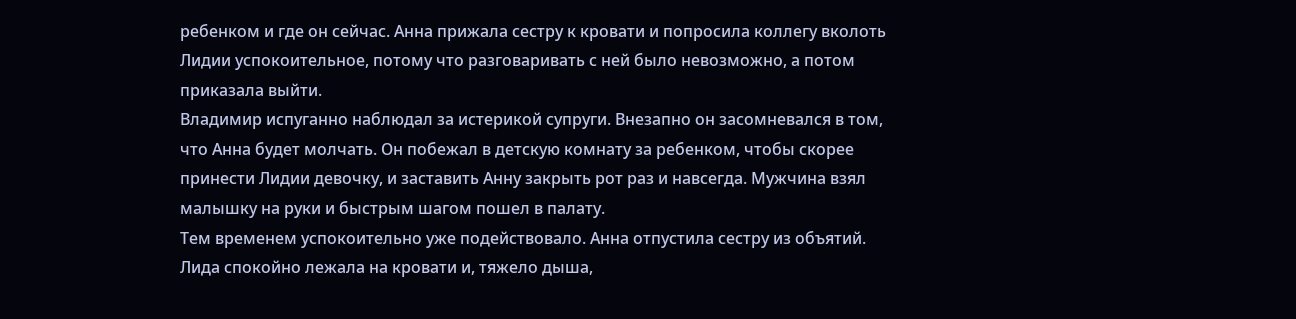ребенком и где он сейчас. Анна прижала сестру к кровати и попросила коллегу вколоть Лидии успокоительное, потому что разговаривать с ней было невозможно, а потом приказала выйти.
Владимир испуганно наблюдал за истерикой супруги. Внезапно он засомневался в том, что Анна будет молчать. Он побежал в детскую комнату за ребенком, чтобы скорее принести Лидии девочку, и заставить Анну закрыть рот раз и навсегда. Мужчина взял малышку на руки и быстрым шагом пошел в палату.
Тем временем успокоительно уже подействовало. Анна отпустила сестру из объятий. Лида спокойно лежала на кровати и, тяжело дыша,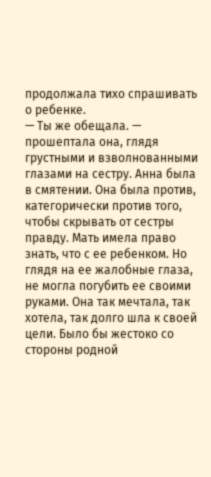продолжала тихо спрашивать о ребенке.
— Ты же обещала. — прошептала она, глядя грустными и взволнованными глазами на сестру. Анна была в смятении. Она была против, категорически против того, чтобы скрывать от сестры правду. Мать имела право знать, что с ее ребенком. Но глядя на ее жалобные глаза, не могла погубить ее своими руками. Она так мечтала, так хотела, так долго шла к своей цели. Было бы жестоко со стороны родной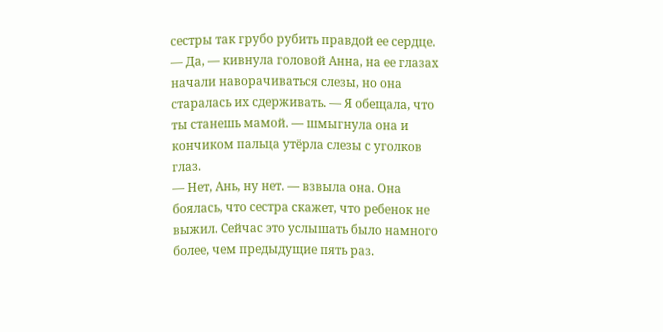сестры так грубо рубить правдой ее сердце.
— Да, — кивнула головой Анна, на ее глазах начали наворачиваться слезы, но она старалась их сдерживать. — Я обещала, что ты станешь мамой. — шмыгнула она и кончиком пальца утёрла слезы с уголков глаз.
— Нет, Ань, ну нет. — взвыла она. Она боялась, что сестра скажет, что ребенок не выжил. Сейчас это услышать было намного более, чем предыдущие пять раз.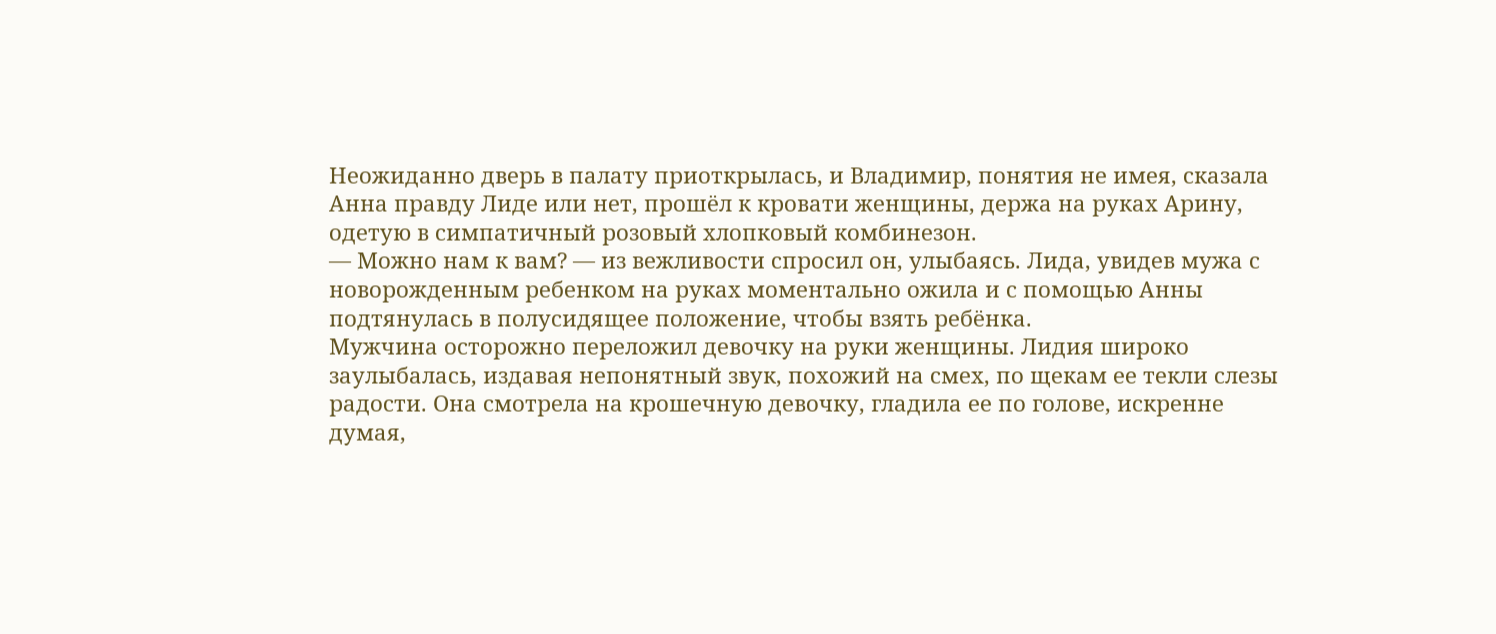Неожиданно дверь в палату приоткрылась, и Владимир, понятия не имея, сказала Анна правду Лиде или нет, прошёл к кровати женщины, держа на руках Арину, одетую в симпатичный розовый хлопковый комбинезон.
— Можно нам к вам? — из вежливости спросил он, улыбаясь. Лида, увидев мужа с новорожденным ребенком на руках моментально ожила и с помощью Анны подтянулась в полусидящее положение, чтобы взять ребёнка.
Мужчина осторожно переложил девочку на руки женщины. Лидия широко заулыбалась, издавая непонятный звук, похожий на смех, по щекам ее текли слезы радости. Она смотрела на крошечную девочку, гладила ее по голове, искренне думая,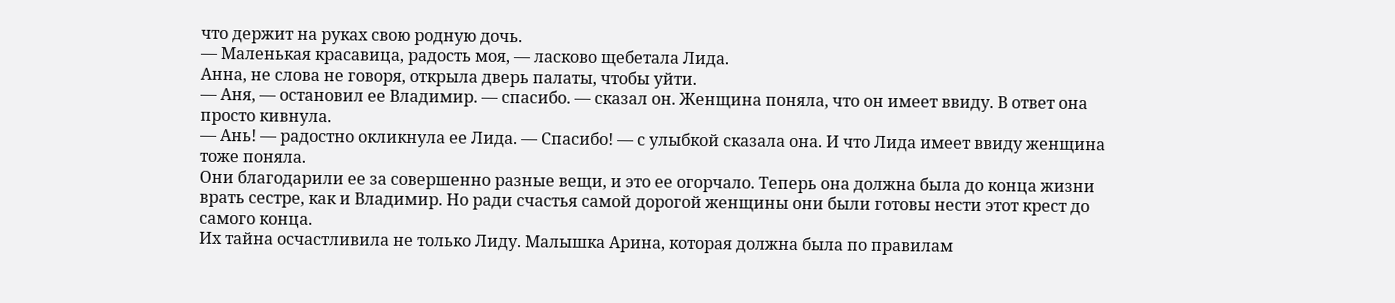что держит на руках свою родную дочь.
— Маленькая красавица, радость моя, — ласково щебетала Лида.
Анна, не слова не говоря, открыла дверь палаты, чтобы уйти.
— Аня, — остановил ее Владимир. — спасибо. — сказал он. Женщина поняла, что он имеет ввиду. В ответ она просто кивнула.
— Ань! — радостно окликнула ее Лида. — Спасибо! — с улыбкой сказала она. И что Лида имеет ввиду женщина тоже поняла.
Они благодарили ее за совершенно разные вещи, и это ее огорчало. Теперь она должна была до конца жизни врать сестре, как и Владимир. Но ради счастья самой дорогой женщины они были готовы нести этот крест до самого конца.
Их тайна осчастливила не только Лиду. Малышка Арина, которая должна была по правилам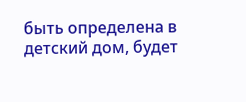быть определена в детский дом, будет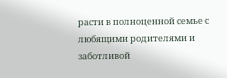расти в полноценной семье с любящими родителями и заботливой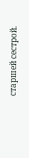старшей сестрой.